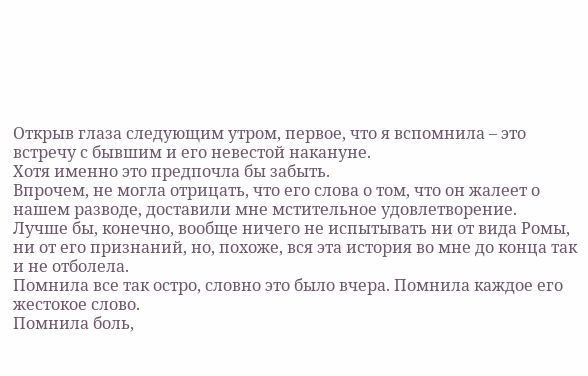Открыв глаза следующим утром, первое, что я вспомнила – это встречу с бывшим и его невестой накануне.
Хотя именно это предпочла бы забыть.
Впрочем, не могла отрицать, что его слова о том, что он жалеет о нашем разводе, доставили мне мстительное удовлетворение.
Лучше бы, конечно, вообще ничего не испытывать ни от вида Ромы, ни от его признаний, но, похоже, вся эта история во мне до конца так и не отболела.
Помнила все так остро, словно это было вчера. Помнила каждое его жестокое слово.
Помнила боль,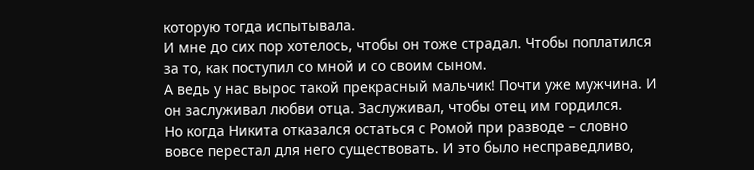которую тогда испытывала.
И мне до сих пор хотелось, чтобы он тоже страдал. Чтобы поплатился за то, как поступил со мной и со своим сыном.
А ведь у нас вырос такой прекрасный мальчик! Почти уже мужчина. И он заслуживал любви отца. Заслуживал, чтобы отец им гордился.
Но когда Никита отказался остаться с Ромой при разводе – словно вовсе перестал для него существовать. И это было несправедливо,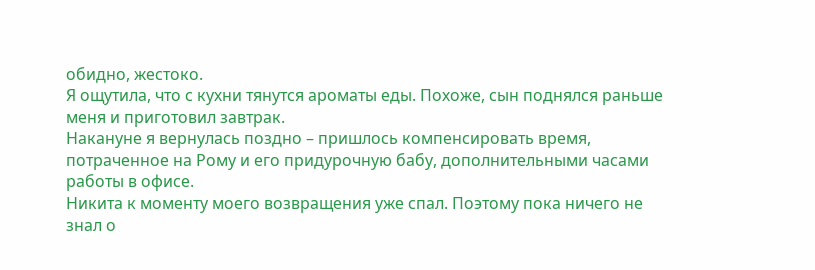обидно, жестоко.
Я ощутила, что с кухни тянутся ароматы еды. Похоже, сын поднялся раньше меня и приготовил завтрак.
Накануне я вернулась поздно – пришлось компенсировать время, потраченное на Рому и его придурочную бабу, дополнительными часами работы в офисе.
Никита к моменту моего возвращения уже спал. Поэтому пока ничего не знал о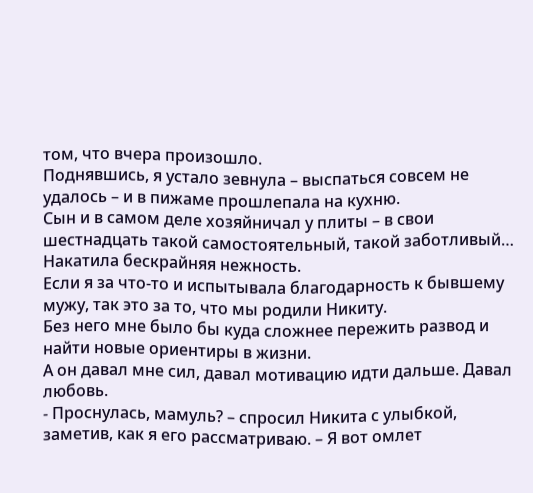том, что вчера произошло.
Поднявшись, я устало зевнула – выспаться совсем не удалось – и в пижаме прошлепала на кухню.
Сын и в самом деле хозяйничал у плиты – в свои шестнадцать такой самостоятельный, такой заботливый…
Накатила бескрайняя нежность.
Если я за что-то и испытывала благодарность к бывшему мужу, так это за то, что мы родили Никиту.
Без него мне было бы куда сложнее пережить развод и найти новые ориентиры в жизни.
А он давал мне сил, давал мотивацию идти дальше. Давал любовь.
- Проснулась, мамуль? – спросил Никита с улыбкой, заметив, как я его рассматриваю. – Я вот омлет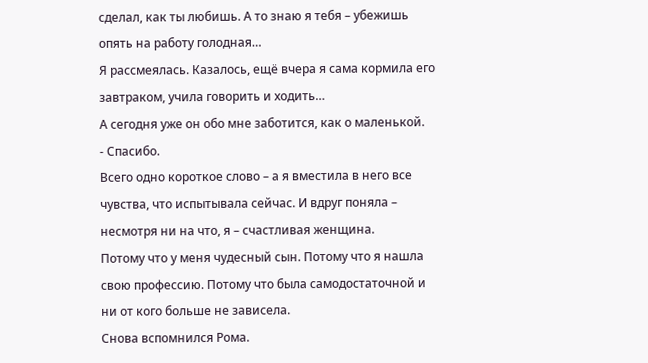сделал, как ты любишь. А то знаю я тебя – убежишь опять на работу голодная…
Я рассмеялась. Казалось, ещё вчера я сама кормила его завтраком, учила говорить и ходить…
А сегодня уже он обо мне заботится, как о маленькой.
- Спасибо.
Всего одно короткое слово – а я вместила в него все чувства, что испытывала сейчас. И вдруг поняла – несмотря ни на что, я – счастливая женщина.
Потому что у меня чудесный сын. Потому что я нашла свою профессию. Потому что была самодостаточной и ни от кого больше не зависела.
Снова вспомнился Рома.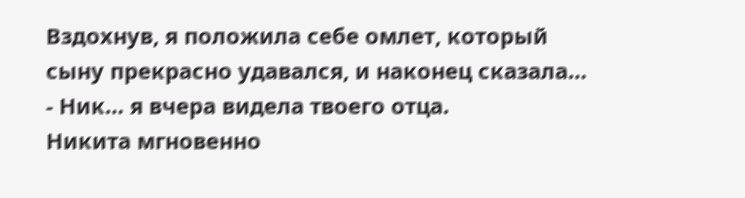Вздохнув, я положила себе омлет, который сыну прекрасно удавался, и наконец сказала…
- Ник… я вчера видела твоего отца.
Никита мгновенно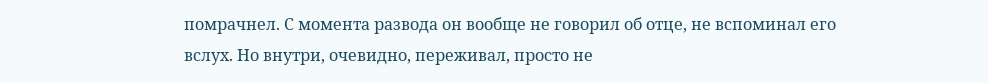помрачнел. С момента развода он вообще не говорил об отце, не вспоминал его вслух. Но внутри, очевидно, переживал, просто не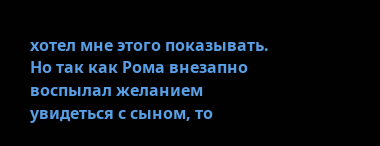хотел мне этого показывать.
Но так как Рома внезапно воспылал желанием увидеться с сыном, то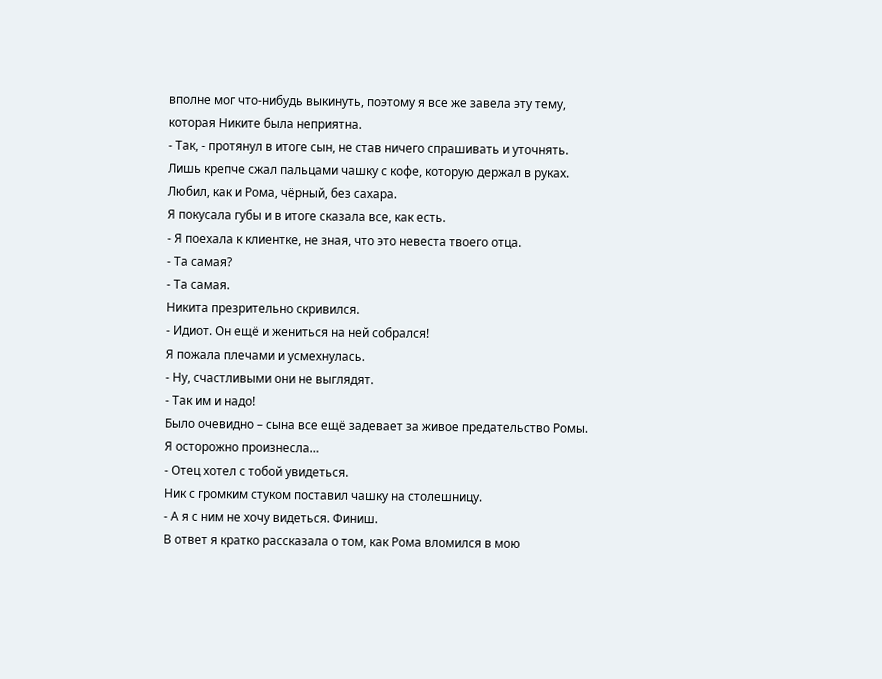вполне мог что-нибудь выкинуть, поэтому я все же завела эту тему, которая Никите была неприятна.
- Так, - протянул в итоге сын, не став ничего спрашивать и уточнять.
Лишь крепче сжал пальцами чашку с кофе, которую держал в руках.
Любил, как и Рома, чёрный, без сахара.
Я покусала губы и в итоге сказала все, как есть.
- Я поехала к клиентке, не зная, что это невеста твоего отца.
- Та самая?
- Та самая.
Никита презрительно скривился.
- Идиот. Он ещё и жениться на ней собрался!
Я пожала плечами и усмехнулась.
- Ну, счастливыми они не выглядят.
- Так им и надо!
Было очевидно – сына все ещё задевает за живое предательство Ромы.
Я осторожно произнесла…
- Отец хотел с тобой увидеться.
Ник с громким стуком поставил чашку на столешницу.
- А я с ним не хочу видеться. Финиш.
В ответ я кратко рассказала о том, как Рома вломился в мою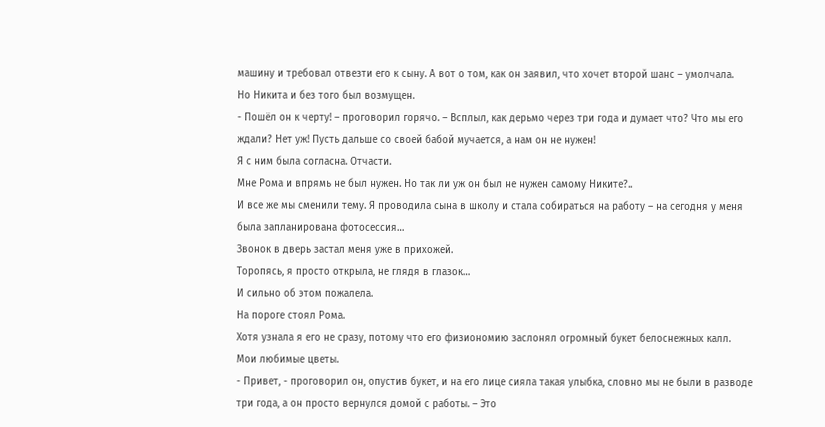машину и требовал отвезти его к сыну. А вот о том, как он заявил, что хочет второй шанс – умолчала.
Но Никита и без того был возмущен.
- Пошёл он к черту! – проговорил горячо. – Всплыл, как дерьмо через три года и думает что? Что мы его ждали? Нет уж! Пусть дальше со своей бабой мучается, а нам он не нужен!
Я с ним была согласна. Отчасти.
Мне Рома и впрямь не был нужен. Но так ли уж он был не нужен самому Никите?..
И все же мы сменили тему. Я проводила сына в школу и стала собираться на работу – на сегодня у меня была запланирована фотосессия…
Звонок в дверь застал меня уже в прихожей.
Торопясь, я просто открыла, не глядя в глазок…
И сильно об этом пожалела.
На пороге стоял Рома.
Хотя узнала я его не сразу, потому что его физиономию заслонял огромный букет белоснежных калл.
Мои любимые цветы.
- Привет, - проговорил он, опустив букет, и на его лице сияла такая улыбка, словно мы не были в разводе три года, а он просто вернулся домой с работы. – Это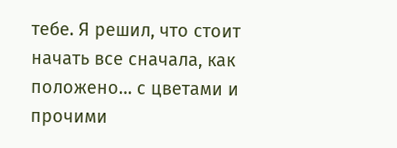тебе. Я решил, что стоит начать все сначала, как положено… с цветами и прочими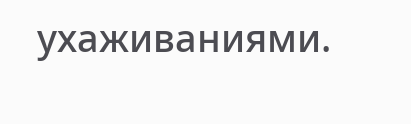ухаживаниями.